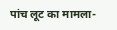पांच लूट का मामला-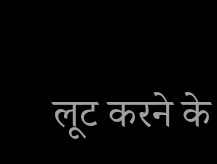लूट करने के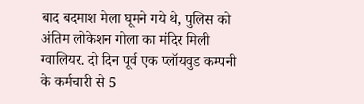बाद बदमाश मेला घूमने गये थे, पुलिस को अंतिम लोकेशन गोला का मंदिर मिली
ग्वालियर. दो दिन पूर्व एक प्लॉयवुड कम्पनी के कर्मचारी से 5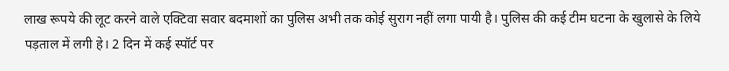लाख रूपये की लूट करने वाले एक्टिवा सवार बदमाशों का पुलिस अभी तक कोई सुराग नहीं लगा पायी है। पुलिस की कई टीम घटना के खुलासे के लिये पड़ताल में लगी हे। 2 दिन में कई स्पॉर्ट पर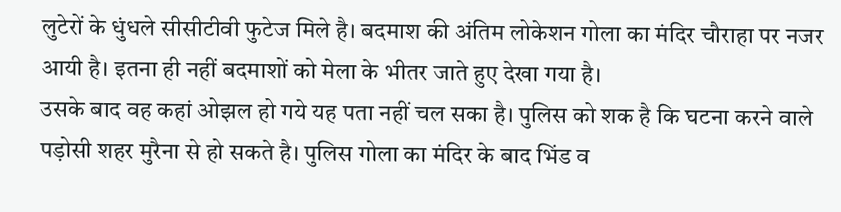लुटेरों के धुंधले सीसीटीवी फुटेज मिले है। बदमाश की अंतिम लोकेशन गोला का मंदिर चौराहा पर नजर आयी है। इतना ही नहीं बदमाशों को मेला के भीतर जाते हुए देखा गया है।
उसके बाद वह कहां ओझल हो गये यह पता नहीं चल सका है। पुलिस को शक है कि घटना करने वाले पड़ोसी शहर मुरैना से हो सकते है। पुलिस गोला का मंदिर के बाद भिंड व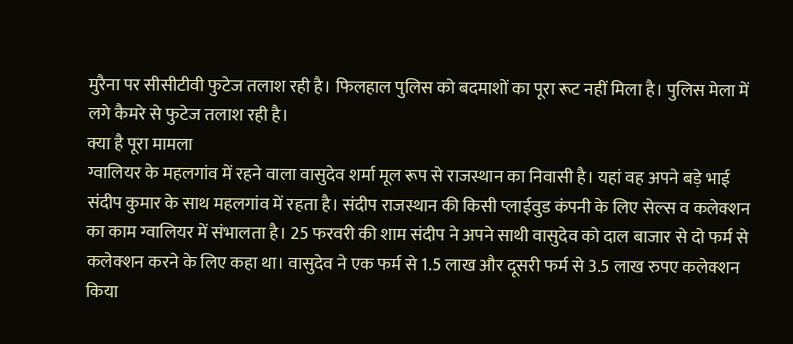मुरैना पर सीसीटीवी फुटेज तलाश रही है। फिलहाल पुलिस को बदमाशों का पूरा रूट नहीं मिला है। पुलिस मेला में लगे कैमरे से फुटेज तलाश रही है।
क्या है पूरा मामला
ग्वालियर के महलगांव में रहने वाला वासुदेव शर्मा मूल रूप से राजस्थान का निवासी है। यहां वह अपने बड़े भाई संदीप कुमार के साथ महलगांव में रहता है। संदीप राजस्थान की किसी प्लाईवुड कंपनी के लिए सेल्स व कलेक्शन का काम ग्वालियर में संभालता है। 25 फरवरी की शाम संदीप ने अपने साथी वासुदेव को दाल बाजार से दो फर्म से कलेक्शन करने के लिए कहा था। वासुदेव ने एक फर्म से 1.5 लाख और दूसरी फर्म से 3.5 लाख रुपए कलेक्शन किया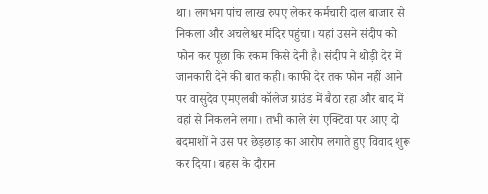था। लगभग पांच लाख रुपए लेकर कर्मचारी दाल बाजार से निकला और अचलेश्वर मंदिर पहुंचा। यहां उसने संदीप को फोन कर पूछा कि रकम किसे देनी है। संदीप ने थोड़ी देर में जानकारी देने की बात कही। काफी देर तक फोन नहीं आने पर वासुदेव एमएलबी कॉलेज ग्राउंड में बैठा रहा और बाद में वहां से निकलने लगा। तभी काले रंग एक्टिवा पर आए दो बदमाशों ने उस पर छेड़छाड़ का आरोप लगाते हुए विवाद शुरू कर दिया। बहस के दौरान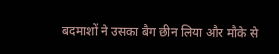बदमाशों ने उसका बैग छीन लिया और मौके से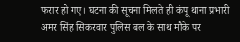फरार हो गए। घटना की सूचना मिलते ही कंपू थाना प्रभारी अमर सिंह सिकरवार पुलिस बल के साथ मौके पर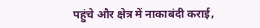पहुंचे और क्षेत्र में नाकाबंदी कराई,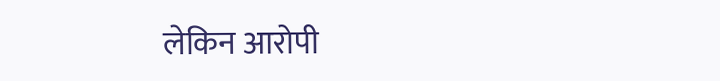लेकिन आरोपी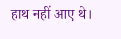हाथ नहीं आए थे।